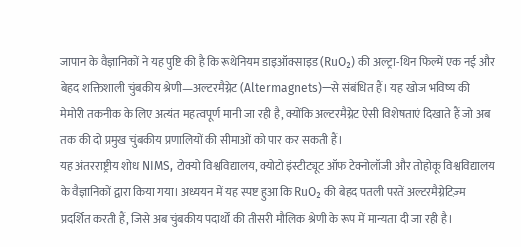जापान के वैज्ञानिकों ने यह पुष्टि की है कि रूथेनियम डाइऑक्साइड (RuO₂) की अल्ट्रा-थिन फिल्में एक नई और बेहद शक्तिशाली चुंबकीय श्रेणी—अल्टरमैग्नेट (Altermagnets)—से संबंधित हैं। यह खोज भविष्य की मेमोरी तकनीक के लिए अत्यंत महत्वपूर्ण मानी जा रही है, क्योंकि अल्टरमैग्नेट ऐसी विशेषताएं दिखाते हैं जो अब तक की दो प्रमुख चुंबकीय प्रणालियों की सीमाओं को पार कर सकती हैं।
यह अंतरराष्ट्रीय शोध NIMS, टोक्यो विश्वविद्यालय, क्योटो इंस्टीट्यूट ऑफ टेक्नोलॉजी और तोहोकू विश्वविद्यालय के वैज्ञानिकों द्वारा किया गया। अध्ययन में यह स्पष्ट हुआ कि RuO₂ की बेहद पतली परतें अल्टरमैग्नेटिज़्म प्रदर्शित करती हैं, जिसे अब चुंबकीय पदार्थों की तीसरी मौलिक श्रेणी के रूप में मान्यता दी जा रही है।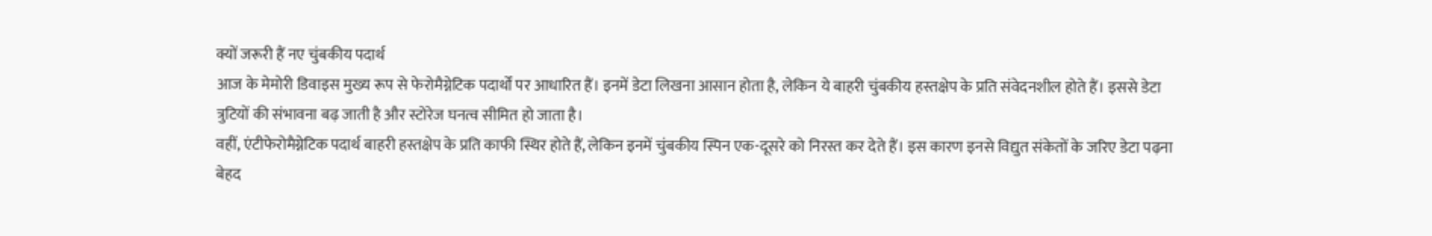क्यों जरूरी हैं नए चुंबकीय पदार्थ
आज के मेमोरी डिवाइस मुख्य रूप से फेरोमैग्नेटिक पदार्थों पर आधारित हैं। इनमें डेटा लिखना आसान होता है, लेकिन ये बाहरी चुंबकीय हस्तक्षेप के प्रति संवेदनशील होते हैं। इससे डेटा त्रुटियों की संभावना बढ़ जाती है और स्टोरेज घनत्व सीमित हो जाता है।
वहीं, एंटीफेरोमैग्नेटिक पदार्थ बाहरी हस्तक्षेप के प्रति काफी स्थिर होते हैं, लेकिन इनमें चुंबकीय स्पिन एक-दूसरे को निरस्त कर देते हैं। इस कारण इनसे विद्युत संकेतों के जरिए डेटा पढ़ना बेहद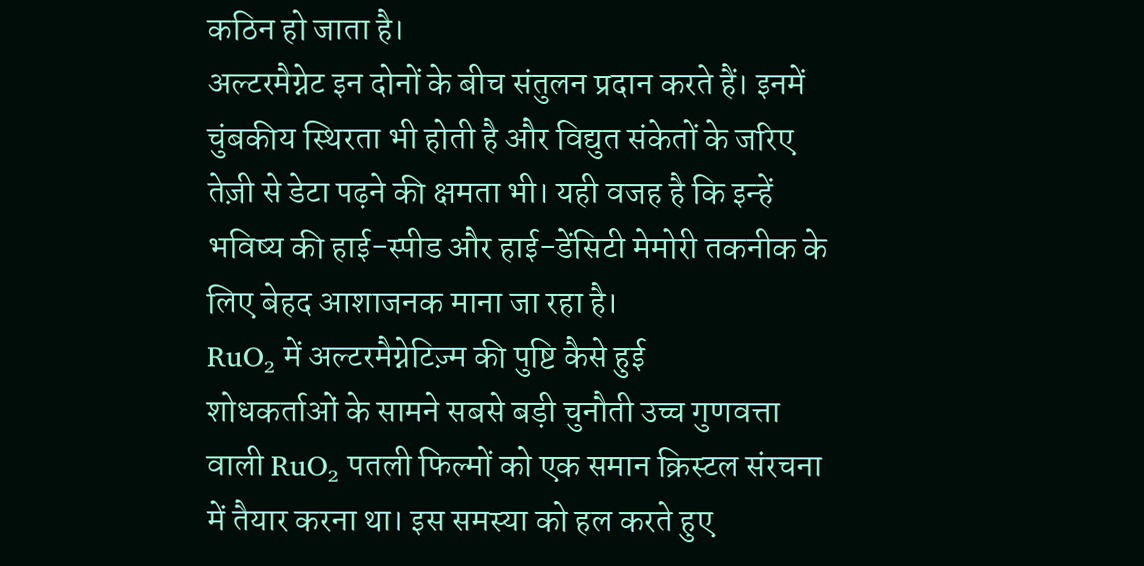कठिन हो जाता है।
अल्टरमैग्नेट इन दोनों के बीच संतुलन प्रदान करते हैं। इनमें चुंबकीय स्थिरता भी होती है और विद्युत संकेतों के जरिए तेज़ी से डेटा पढ़ने की क्षमता भी। यही वजह है कि इन्हें भविष्य की हाई-स्पीड और हाई-डेंसिटी मेमोरी तकनीक के लिए बेहद आशाजनक माना जा रहा है।
RuO₂ में अल्टरमैग्नेटिज़्म की पुष्टि कैसे हुई
शोधकर्ताओं के सामने सबसे बड़ी चुनौती उच्च गुणवत्ता वाली RuO₂ पतली फिल्मों को एक समान क्रिस्टल संरचना में तैयार करना था। इस समस्या को हल करते हुए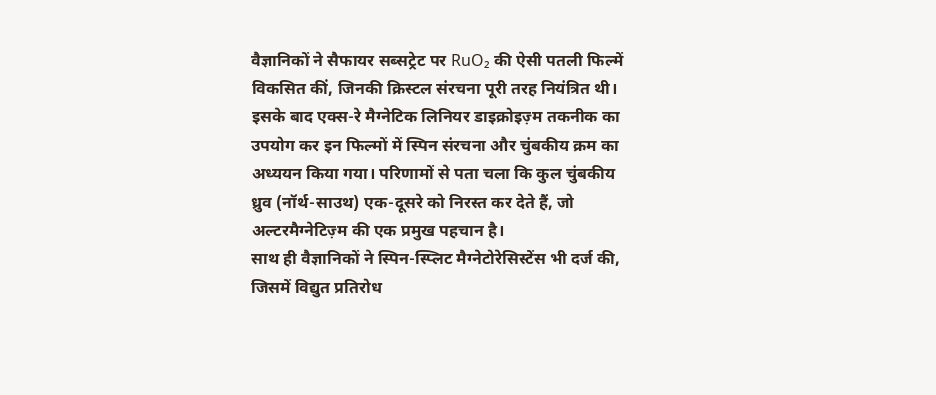वैज्ञानिकों ने सैफायर सब्सट्रेट पर RuO₂ की ऐसी पतली फिल्में विकसित कीं, जिनकी क्रिस्टल संरचना पूरी तरह नियंत्रित थी।
इसके बाद एक्स-रे मैग्नेटिक लिनियर डाइक्रोइज़्म तकनीक का उपयोग कर इन फिल्मों में स्पिन संरचना और चुंबकीय क्रम का अध्ययन किया गया। परिणामों से पता चला कि कुल चुंबकीय ध्रुव (नॉर्थ-साउथ) एक-दूसरे को निरस्त कर देते हैं, जो अल्टरमैग्नेटिज़्म की एक प्रमुख पहचान है।
साथ ही वैज्ञानिकों ने स्पिन-स्प्लिट मैग्नेटोरेसिस्टेंस भी दर्ज की, जिसमें विद्युत प्रतिरोध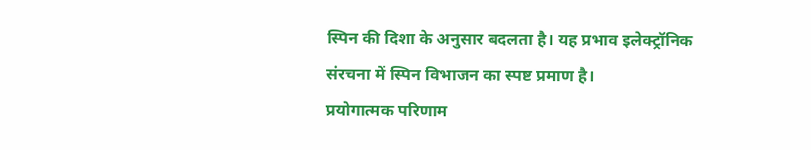स्पिन की दिशा के अनुसार बदलता है। यह प्रभाव इलेक्ट्रॉनिक संरचना में स्पिन विभाजन का स्पष्ट प्रमाण है।
प्रयोगात्मक परिणाम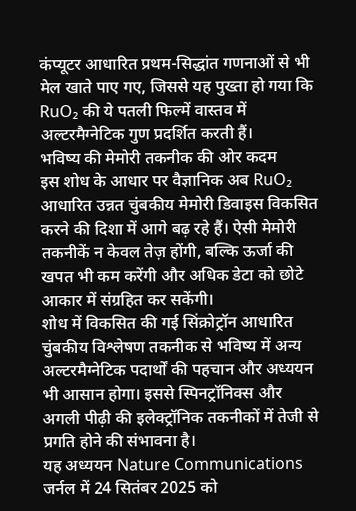कंप्यूटर आधारित प्रथम-सिद्धांत गणनाओं से भी मेल खाते पाए गए, जिससे यह पुख्ता हो गया कि RuO₂ की ये पतली फिल्में वास्तव में अल्टरमैग्नेटिक गुण प्रदर्शित करती हैं।
भविष्य की मेमोरी तकनीक की ओर कदम
इस शोध के आधार पर वैज्ञानिक अब RuO₂ आधारित उन्नत चुंबकीय मेमोरी डिवाइस विकसित करने की दिशा में आगे बढ़ रहे हैं। ऐसी मेमोरी तकनीकें न केवल तेज़ होंगी, बल्कि ऊर्जा की खपत भी कम करेंगी और अधिक डेटा को छोटे आकार में संग्रहित कर सकेंगी।
शोध में विकसित की गई सिंक्रोट्रॉन आधारित चुंबकीय विश्लेषण तकनीक से भविष्य में अन्य अल्टरमैग्नेटिक पदार्थों की पहचान और अध्ययन भी आसान होगा। इससे स्पिनट्रॉनिक्स और अगली पीढ़ी की इलेक्ट्रॉनिक तकनीकों में तेजी से प्रगति होने की संभावना है।
यह अध्ययन Nature Communications जर्नल में 24 सितंबर 2025 को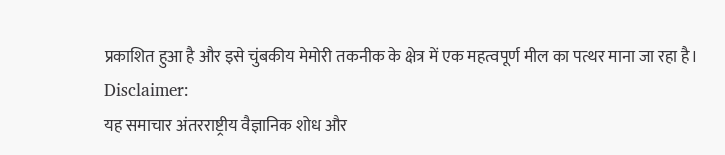प्रकाशित हुआ है और इसे चुंबकीय मेमोरी तकनीक के क्षेत्र में एक महत्वपूर्ण मील का पत्थर माना जा रहा है।
Disclaimer:
यह समाचार अंतरराष्ट्रीय वैज्ञानिक शोध और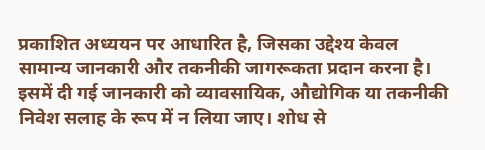प्रकाशित अध्ययन पर आधारित है, जिसका उद्देश्य केवल सामान्य जानकारी और तकनीकी जागरूकता प्रदान करना है। इसमें दी गई जानकारी को व्यावसायिक, औद्योगिक या तकनीकी निवेश सलाह के रूप में न लिया जाए। शोध से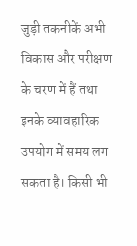जुड़ी तकनीकें अभी विकास और परीक्षण के चरण में हैं तथा इनके व्यावहारिक उपयोग में समय लग सकता है। किसी भी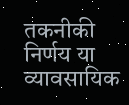तकनीकी निर्णय या व्यावसायिक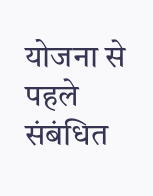योजना से पहले संबंधित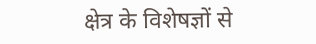क्षेत्र के विशेषज्ञों से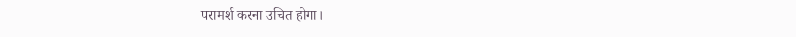परामर्श करना उचित होगा।